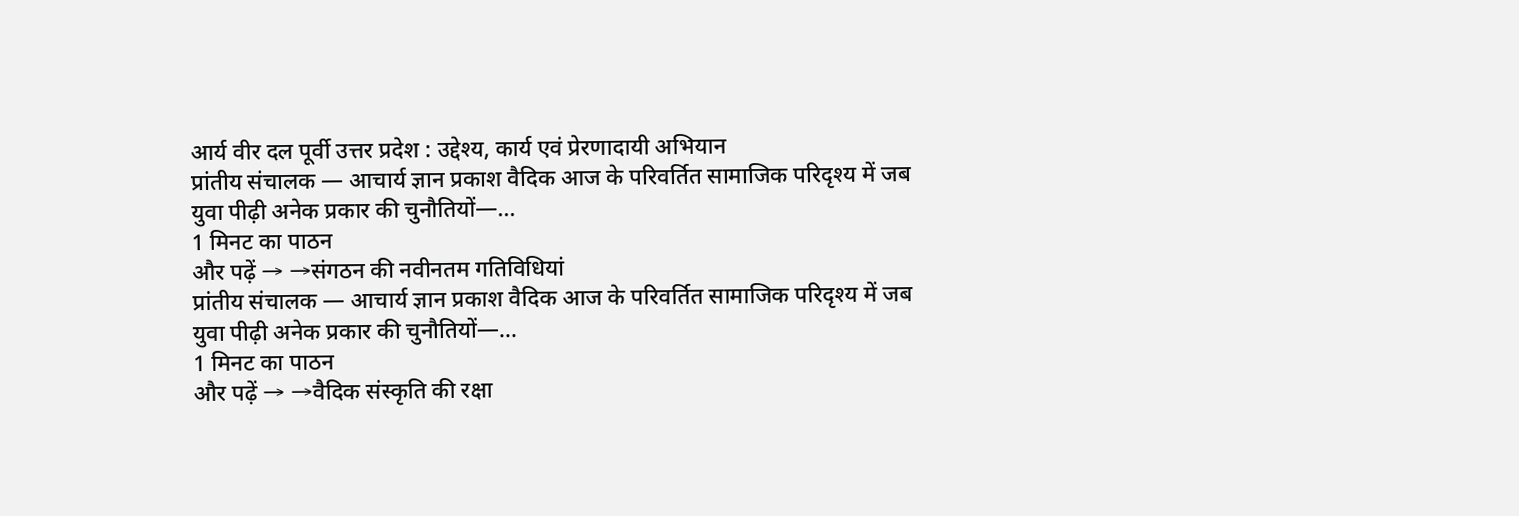आर्य वीर दल पूर्वी उत्तर प्रदेश : उद्देश्य, कार्य एवं प्रेरणादायी अभियान
प्रांतीय संचालक — आचार्य ज्ञान प्रकाश वैदिक आज के परिवर्तित सामाजिक परिदृश्य में जब युवा पीढ़ी अनेक प्रकार की चुनौतियों—...
1 मिनट का पाठन
और पढ़ें → →संगठन की नवीनतम गतिविधियां
प्रांतीय संचालक — आचार्य ज्ञान प्रकाश वैदिक आज के परिवर्तित सामाजिक परिदृश्य में जब युवा पीढ़ी अनेक प्रकार की चुनौतियों—...
1 मिनट का पाठन
और पढ़ें → →वैदिक संस्कृति की रक्षा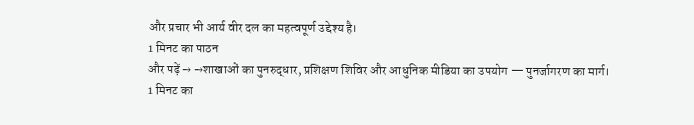और प्रचार भी आर्य वीर दल का महत्वपूर्ण उद्देश्य है।
1 मिनट का पाठन
और पढ़ें → →शाखाओं का पुनरुद्धार, प्रशिक्षण शिविर और आधुनिक मीडिया का उपयोग — पुनर्जागरण का मार्ग।
1 मिनट का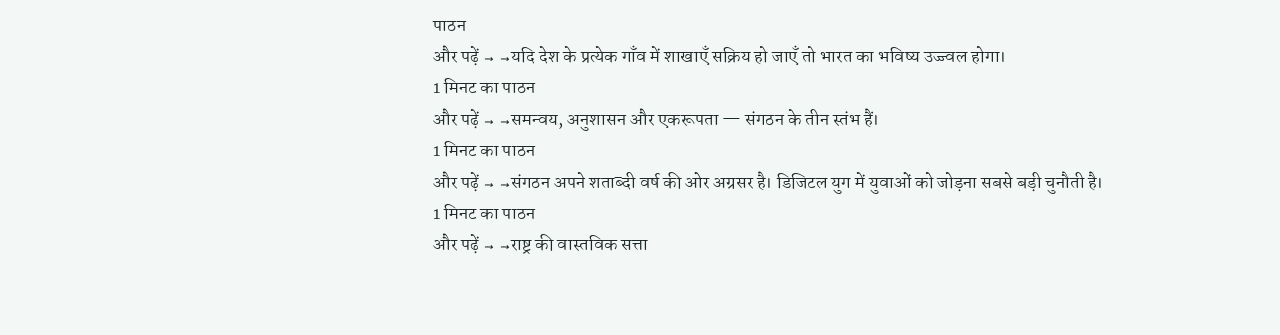पाठन
और पढ़ें → →यदि देश के प्रत्येक गाँव में शाखाएँ सक्रिय हो जाएँ तो भारत का भविष्य उज्ज्वल होगा।
1 मिनट का पाठन
और पढ़ें → →समन्वय, अनुशासन और एकरूपता — संगठन के तीन स्तंभ हैं।
1 मिनट का पाठन
और पढ़ें → →संगठन अपने शताब्दी वर्ष की ओर अग्रसर है। डिजिटल युग में युवाओं को जोड़ना सबसे बड़ी चुनौती है।
1 मिनट का पाठन
और पढ़ें → →राष्ट्र की वास्तविक सत्ता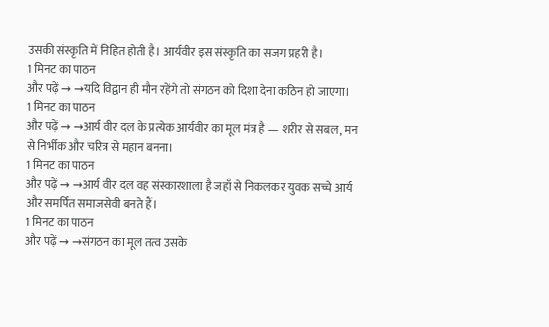उसकी संस्कृति में निहित होती है। आर्यवीर इस संस्कृति का सजग प्रहरी है।
1 मिनट का पाठन
और पढ़ें → →यदि विद्वान ही मौन रहेंगे तो संगठन को दिशा देना कठिन हो जाएगा।
1 मिनट का पाठन
और पढ़ें → →आर्य वीर दल के प्रत्येक आर्यवीर का मूल मंत्र है — शरीर से सबल, मन से निर्भीक और चरित्र से महान बनना।
1 मिनट का पाठन
और पढ़ें → →आर्य वीर दल वह संस्कारशाला है जहाँ से निकलकर युवक सच्चे आर्य और समर्पित समाजसेवी बनते हैं।
1 मिनट का पाठन
और पढ़ें → →संगठन का मूल तत्व उसके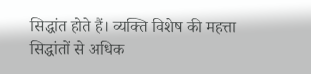सिद्धांत होते हैं। व्यक्ति विशेष की महत्ता सिद्धांतों से अधिक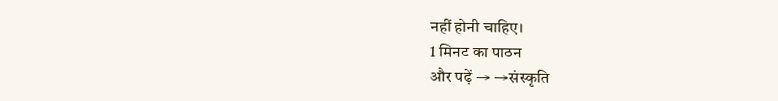नहीं होनी चाहिए।
1 मिनट का पाठन
और पढ़ें → →संस्कृति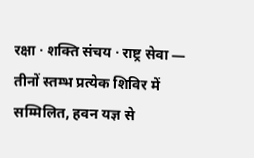रक्षा · शक्ति संचय · राष्ट्र सेवा — तीनों स्तम्भ प्रत्येक शिविर में सम्मिलित, हवन यज्ञ से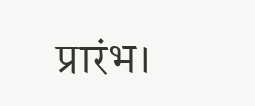प्रारंभ।